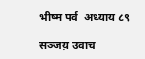भीष्म पर्व  अध्याय ८९

सञ्जय़ उवाच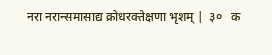नरा नरान्समासाद्य क्रोधरक्तेक्षणा भृशम् |  ३०   क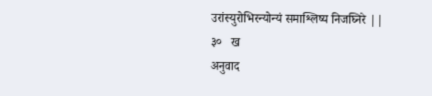उरांस्युरोभिरन्योन्यं समाश्लिष्य निजघ्निरे ||  ३०   ख
अनुवाद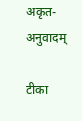अकृत-अनुवादम्

टीका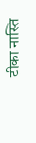टीका नास्ति